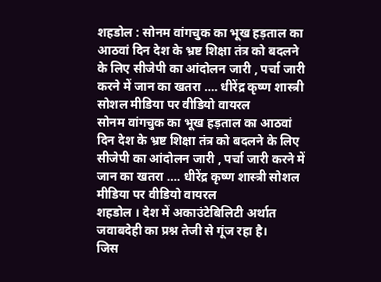शहडोल : सोनम वांगचुक का भूख हड़ताल का आठवां दिन देश के भ्रष्ट शिक्षा तंत्र को बदलने के लिए सीजेपी का आंदोलन जारी , पर्चा जारी करने में जान का खतरा …. धीरेंद्र कृष्ण शास्त्री सोशल मीडिया पर वीडियो वायरल
सोनम वांगचुक का भूख हड़ताल का आठवां दिन देश के भ्रष्ट शिक्षा तंत्र को बदलने के लिए सीजेपी का आंदोलन जारी , पर्चा जारी करने में जान का खतरा …. धीरेंद्र कृष्ण शास्त्री सोशल मीडिया पर वीडियो वायरल
शहडोल । देश में अकाउंटेबिलिटी अर्थात जवाबदेही का प्रश्न तेजी से गूंज रहा है।
जिस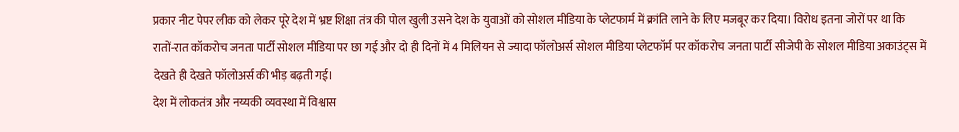प्रकार नीट पेपर लीक को लेकर पूरे देश में भ्रष्ट शिक्षा तंत्र की पोल खुली उसने देश के युवाओं को सोशल मीडिया के प्लेटफार्म में क्रांति लाने के लिए मजबूर कर दिया। विरोध इतना जोरों पर था कि रातों-रात कॉकरोच जनता पार्टी सोशल मीडिया पर छा गई और दो ही दिनों में 4 मिलियन से ज्यादा फॉलोअर्स सोशल मीडिया प्लेटफॉर्म पर कॉकरोच जनता पार्टी सीजेपी के सोशल मीडिया अकाउंट्स में देखते ही देखते फॉलोअर्स की भीड़ बढ़ती गई।
देश में लोकतंत्र और नय्यकी व्यवस्था में विश्वास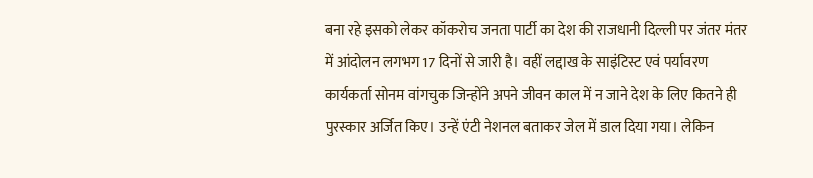बना रहे इसको लेकर कॉकरोच जनता पार्टी का देश की राजधानी दिल्ली पर जंतर मंतर में आंदोलन लगभग 17 दिनों से जारी है। वहीं लद्दाख के साइंटिस्ट एवं पर्यावरण कार्यकर्ता सोनम वांगचुक जिन्होंने अपने जीवन काल में न जाने देश के लिए कितने ही पुरस्कार अर्जित किए। उन्हें एंटी नेशनल बताकर जेल में डाल दिया गया। लेकिन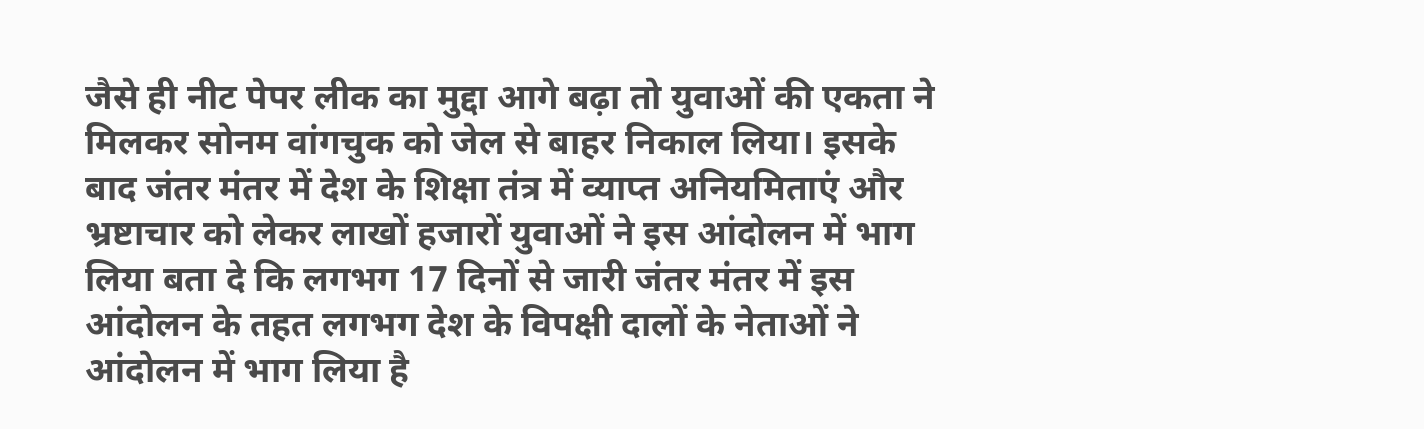जैसे ही नीट पेपर लीक का मुद्दा आगे बढ़ा तो युवाओं की एकता ने मिलकर सोनम वांगचुक को जेल से बाहर निकाल लिया। इसके बाद जंतर मंतर में देश के शिक्षा तंत्र में व्याप्त अनियमिताएं और भ्रष्टाचार को लेकर लाखों हजारों युवाओं ने इस आंदोलन में भाग लिया बता दे कि लगभग 17 दिनों से जारी जंतर मंतर में इस आंदोलन के तहत लगभग देश के विपक्षी दालों के नेताओं ने आंदोलन में भाग लिया है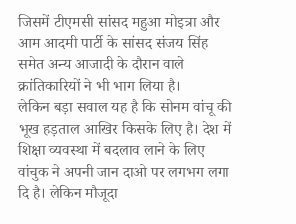जिसमें टीएमसी सांसद महुआ मोइत्रा और आम आदमी पार्टी के सांसद संजय सिंह समेत अन्य आजादी के दौरान वाले क्रांतिकारियों ने भी भाग लिया है।
लेकिन बड़ा सवाल यह है कि सोनम वांचू की भूख हड़ताल आखिर किसके लिए है। देश में शिक्षा व्यवस्था में बदलाव लाने के लिए वांचुक ने अपनी जान दाओ पर लगभग लगा दि है। लेकिन मौजूदा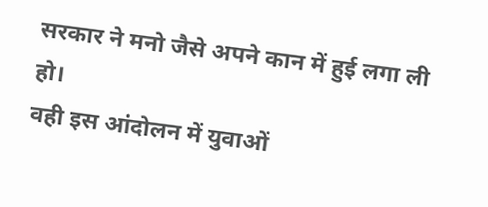सरकार ने मनो जैसे अपने कान में हुई लगा ली हो।
वही इस आंदोलन में युवाओं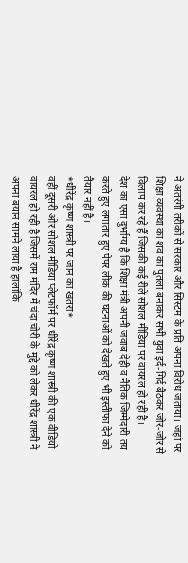ने अतरंगी तरीकों से सरकार और सिस्टम के प्रति अपना विरोध जताया। जहां पर शिक्षा व्यवस्था का शव का पुतला बनाकर सभी युवा इर्द-गिर्द बैठकर जोर-जोर से विलाप कर रहे हैं जिसकी कई रीले सोशल मीडिया पर वायरल हो रही है।
देश का एसा दुर्भाग्य है कि शिक्षा मंत्री अपनी जवाब देही व नैतिक जिम्मेदारी तय करते हुए लगातार हुए पेपर लीक की घटनाओं को देखते हुए भी इस्तीफा देने को तैयार नहीं है।
*धीरेंद्र कृष्ण शास्त्री पर जान का खतरा*
वहीं दूसरी ओर सोशल मीडिया प्लेटफॉर्म पर धीरेंद्र कृष्ण शास्त्री की एक वीडियो वायरल हो रही है जिसमें राम मंदिर में चंदा चोरी के मुद्दे को लेकर धीरेंद्र शास्त्री ने अपना बयान सामने लाया है हालांकि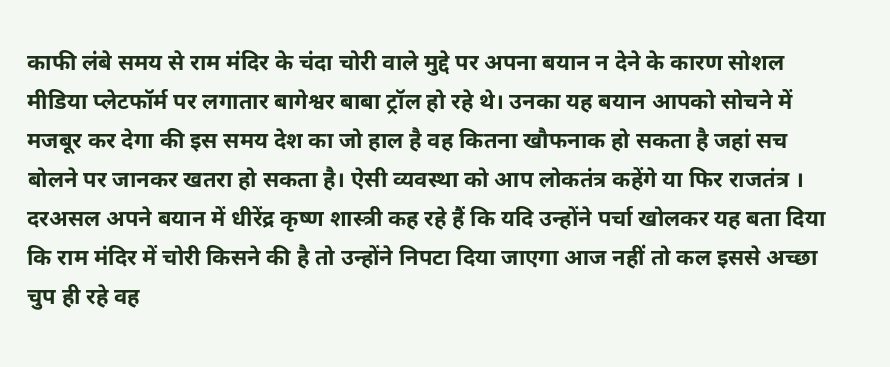काफी लंबे समय से राम मंदिर के चंदा चोरी वाले मुद्दे पर अपना बयान न देने के कारण सोशल मीडिया प्लेटफॉर्म पर लगातार बागेश्वर बाबा ट्रॉल हो रहे थे। उनका यह बयान आपको सोचने में मजबूर कर देगा की इस समय देश का जो हाल है वह कितना खौफनाक हो सकता है जहां सच बोलने पर जानकर खतरा हो सकता है। ऐसी व्यवस्था को आप लोकतंत्र कहेंगे या फिर राजतंत्र ।
दरअसल अपने बयान में धीरेंद्र कृष्ण शास्त्री कह रहे हैं कि यदि उन्होंने पर्चा खोलकर यह बता दिया कि राम मंदिर में चोरी किसने की है तो उन्होंने निपटा दिया जाएगा आज नहीं तो कल इससे अच्छा चुप ही रहे वह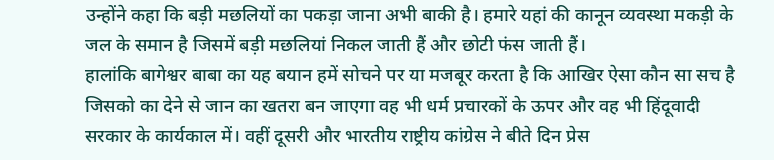उन्होंने कहा कि बड़ी मछलियों का पकड़ा जाना अभी बाकी है। हमारे यहां की कानून व्यवस्था मकड़ी के जल के समान है जिसमें बड़ी मछलियां निकल जाती हैं और छोटी फंस जाती हैं।
हालांकि बागेश्वर बाबा का यह बयान हमें सोचने पर या मजबूर करता है कि आखिर ऐसा कौन सा सच है जिसको का देने से जान का खतरा बन जाएगा वह भी धर्म प्रचारकों के ऊपर और वह भी हिंदूवादी सरकार के कार्यकाल में। वहीं दूसरी और भारतीय राष्ट्रीय कांग्रेस ने बीते दिन प्रेस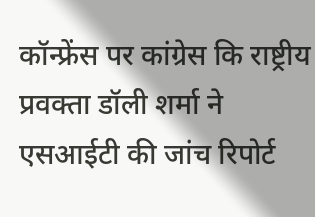कॉन्फ्रेंस पर कांग्रेस कि राष्ट्रीय प्रवक्ता डॉली शर्मा ने एसआईटी की जांच रिपोर्ट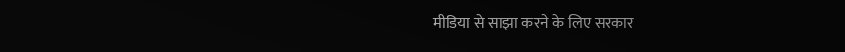मीडिया से साझा करने के लिए सरकार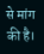से मांग की है।